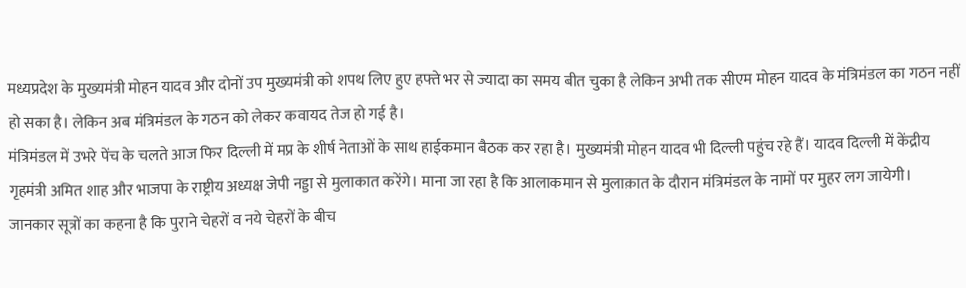मध्यप्रदेश के मुख्यमंत्री मोहन यादव और दोनों उप मुख्यमंत्री को शपथ लिए हुए हफ्ते भर से ज्यादा का समय बीत चुका है लेकिन अभी तक सीएम मोहन यादव के मंत्रिमंडल का गठन नहीं हो सका है। लेकिन अब मंत्रिमंडल के गठन को लेकर कवायद तेज हो गई है।
मंत्रिमंडल में उभरे पेंच के चलते आज फिर दिल्ली में मप्र के शीर्ष नेताओं के साथ हाईकमान बैठक कर रहा है। मुख्यमंत्री मोहन यादव भी दिल्ली पहुंच रहे हैं। यादव दिल्ली में केंद्रीय गृहमंत्री अमित शाह और भाजपा के राष्ट्रीय अध्यक्ष जेपी नड्डा से मुलाकात करेंगे। माना जा रहा है कि आलाकमान से मुलाक़ात के दौरान मंत्रिमंडल के नामों पर मुहर लग जायेगी।
जानकार सूत्रों का कहना है कि पुराने चेहरों व नये चेहरों के बीच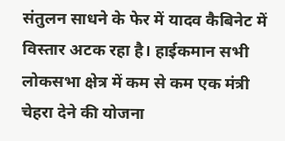संतुलन साधने के फेर में यादव कैबिनेट में विस्तार अटक रहा है। हाईकमान सभी लोकसभा क्षेत्र में कम से कम एक मंत्री चेहरा देने की योजना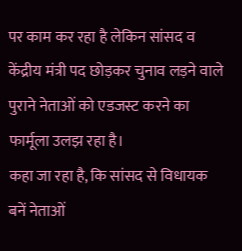पर काम कर रहा है लेकिन सांसद व केंद्रीय मंत्री पद छोड़कर चुनाव लड़ने वाले पुराने नेताओं को एडजस्ट करने का फार्मूला उलझ रहा है।
कहा जा रहा है, कि सांसद से विधायक बनें नेताओं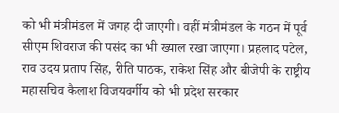को भी मंत्रीमंडल में जगह दी जाएगी। वहीं मंत्रीमंडल के गठन में पूर्व सीएम शिवराज की पसंद का भी ख्याल रखा जाएगा। प्रहलाद पटेल, राव उदय प्रताप सिंह, रीति पाठक, राकेश सिंह और बीजेपी के राष्ट्रीय महासचिव कैलाश विजयवर्गीय को भी प्रदेश सरकार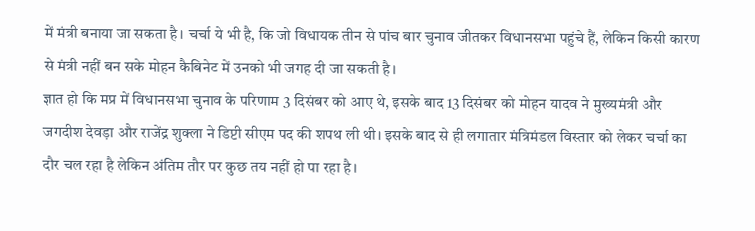में मंत्री बनाया जा सकता है। चर्चा ये भी है, कि जो विधायक तीन से पांच बार चुनाव जीतकर विधानसभा पहुंचे हैं, लेकिन किसी कारण से मंत्री नहीं बन सके मोहन कैबिनेट में उनको भी जगह दी जा सकती है।
ज्ञात हो कि मप्र में विधानसभा चुनाव के परिणाम 3 दिसंबर को आए थे, इसके बाद 13 दिसंबर को मोहन यादव ने मुख्यमंत्री और जगदीश देवड़ा और राजेंद्र शुक्ला ने डिप्टी सीएम पद की शपथ ली थी। इसके बाद से ही लगातार मंत्रिमंडल विस्तार को लेकर चर्चा का दौर चल रहा है लेकिन अंतिम तौर पर कुछ तय नहीं हो पा रहा है।